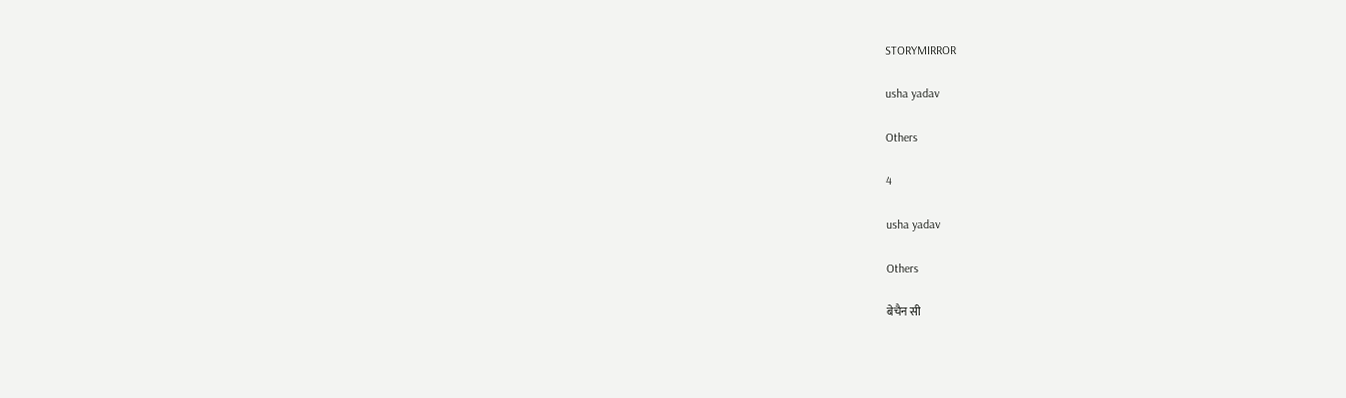STORYMIRROR

usha yadav

Others

4

usha yadav

Others

बेचैन सी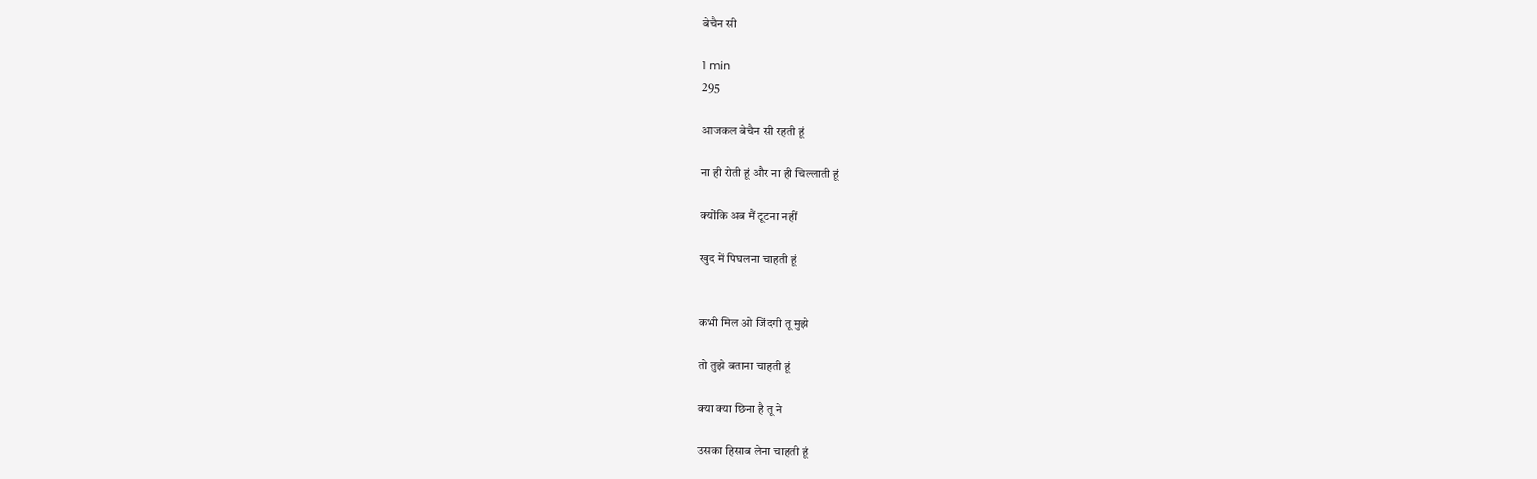बेचैन सी

1 min
295

आजकल बेचैन सी रहती हूं

ना ही रोती हूं और ना ही चिल्लाती हूं

क्योंकि अब मैं टूटना नहीं

खुद में पिघलना चाहती हूं


कभी मिल ओ जिंदगी तू मुझे

तो तुझे बताना चाहती हूं

क्या क्या छिना है तू ने

उसका हिसाब लेना चाहती हूं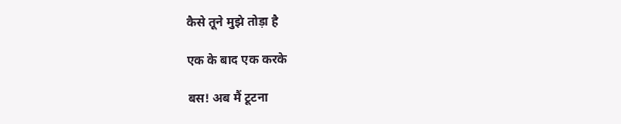कैसे तूने मुझे तोड़ा है

एक के बाद एक करके

बस! अब मैं टूटना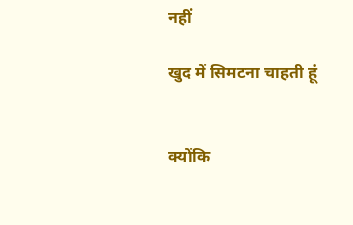नहीं

खुद में सिमटना चाहती हूं


क्योंकि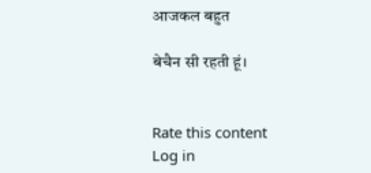आजकल बहुत

बेचैन सी रहती हूं।


Rate this content
Log in